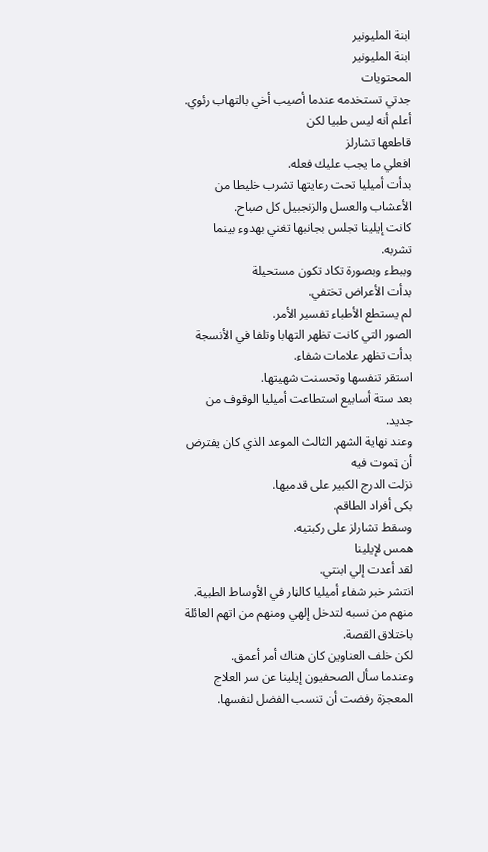ابنة المليونير
ابنة المليونير
المحتويات
جدتي تستخدمه عندما أصيب أخي بالتهاب رئوي. أعلم أنه ليس طبيا لكن
قاطعها تشارلز
افعلي ما يجب عليك فعله.
بدأت أميليا تحت رعايتها تشرب خليطا من الأعشاب والعسل والزنجبيل كل صباح.
كانت إيلينا تجلس بجانبها تغني بهدوء بينما تشربه.
وببطء وبصورة تكاد تكون مستحيلة
بدأت الأعراض تختفي.
لم يستطع الأطباء تفسير الأمر.
الصور التي كانت تظهر التهابا وتلفا في الأنسجة بدأت تظهر علامات شفاء.
استقر تنفسها وتحسنت شهيتها.
بعد ستة أسابيع استطاعت أميليا الوقوف من جديد.
وعند نهاية الشهر الثالث الموعد الذي كان يفترض أن ټموت فيه
نزلت الدرج الكبير على قدميها.
بكى أفراد الطاقم.
وسقط تشارلز على ركبتيه.
همس لإيلينا
لقد أعدت إلي ابنتي.
انتشر خبر شفاء أميليا كالڼار في الأوساط الطبية.
منهم من نسبه لتدخل إلهي ومنهم من اتهم العائلة باختلاق القصة.
لكن خلف العناوين كان هناك أمر أعمق.
وعندما سأل الصحفيون إيلينا عن سر العلاج المعجزة رفضت أن تنسب الفضل لنفسها.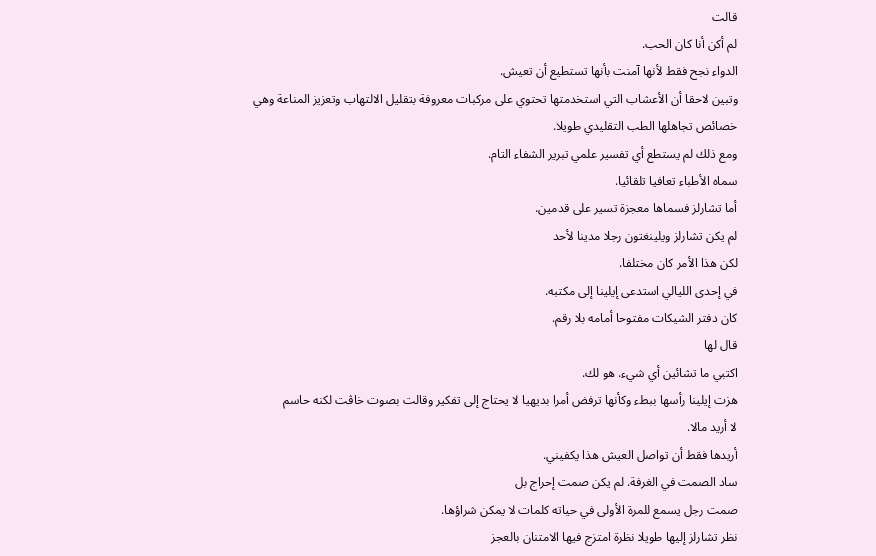قالت
لم أكن أنا كان الحب.
الدواء نجح فقط لأنها آمنت بأنها تستطيع أن تعيش.
وتبين لاحقا أن الأعشاب التي استخدمتها تحتوي على مركبات معروفة بتقليل الالتهاب وتعزيز المناعة وهي خصائص تجاهلها الطب التقليدي طويلا.
ومع ذلك لم يستطع أي تفسير علمي تبرير الشفاء التام.
سماه الأطباء تعافيا تلقائيا.
أما تشارلز فسماها معجزة تسير على قدمين.
لم يكن تشارلز ويلينغتون رجلا مدينا لأحد
لكن هذا الأمر كان مختلفا.
في إحدى الليالي استدعى إيلينا إلى مكتبه.
كان دفتر الشيكات مفتوحا أمامه بلا رقم.
قال لها
اكتبي ما تشائين أي شيء. هو لك.
هزت إيلينا رأسها ببطء وكأنها ترفض أمرا بديهيا لا يحتاج إلى تفكير وقالت بصوت خاڤت لكنه حاسم
لا أريد مالا.
أريدها فقط أن تواصل العيش هذا يكفيني.
ساد الصمت في الغرفة. لم يكن صمت إحراج بل
صمت رجل يسمع للمرة الأولى في حياته كلمات لا يمكن شراؤها.
نظر تشارلز إليها طويلا نظرة امتزج فيها الامتنان بالعجز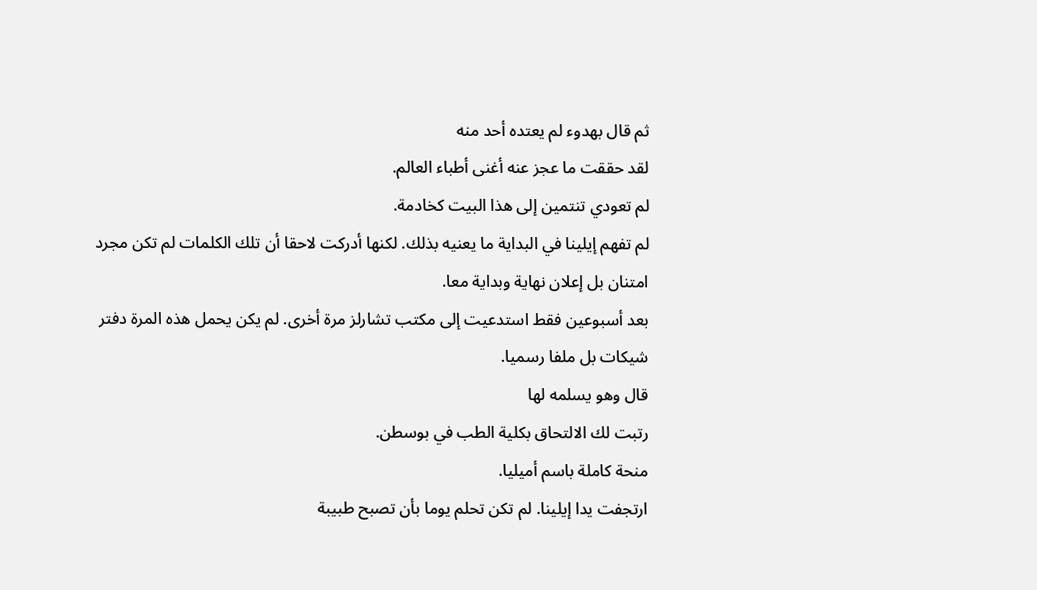ثم قال بهدوء لم يعتده أحد منه
لقد حققت ما عجز عنه أغنى أطباء العالم.
لم تعودي تنتمين إلى هذا البيت كخادمة.
لم تفهم إيلينا في البداية ما يعنيه بذلك. لكنها أدركت لاحقا أن تلك الكلمات لم تكن مجرد امتنان بل إعلان نهاية وبداية معا.
بعد أسبوعين فقط استدعيت إلى مكتب تشارلز مرة أخرى. لم يكن يحمل هذه المرة دفتر شيكات بل ملفا رسميا.
قال وهو يسلمه لها
رتبت لك الالتحاق بكلية الطب في بوسطن.
منحة كاملة باسم أميليا.
ارتجفت يدا إيلينا. لم تكن تحلم يوما بأن تصبح طبيبة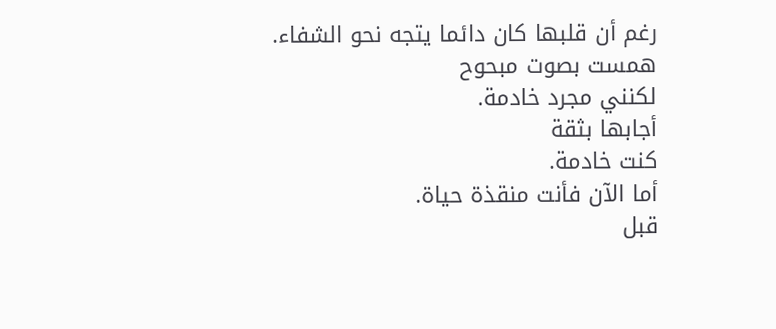رغم أن قلبها كان دائما يتجه نحو الشفاء.
همست بصوت مبحوح
لكنني مجرد خادمة.
أجابها بثقة
كنت خادمة.
أما الآن فأنت منقذة حياة.
قبل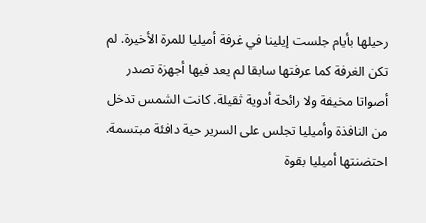رحيلها بأيام جلست إيلينا في غرفة أميليا للمرة الأخيرة. لم تكن الغرفة كما عرفتها سابقا لم يعد فيها أجهزة تصدر أصواتا مخيفة ولا رائحة أدوية ثقيلة. كانت الشمس تدخل من النافذة وأميليا تجلس على السرير حية دافئة مبتسمة.
احتضنتها أميليا بقوة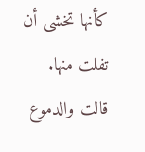كأنها تخشى أن تفلت منها.
قالت والدموع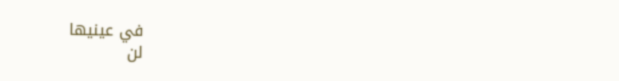في عينيها
لن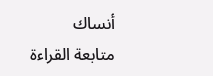أنساك
متابعة القراءة